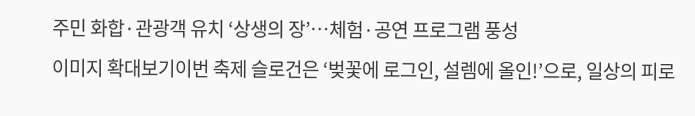주민 화합·관광객 유치 ‘상생의 장’…체험·공연 프로그램 풍성
이미지 확대보기이번 축제 슬로건은 ‘벚꽃에 로그인, 설렘에 올인!’으로, 일상의 피로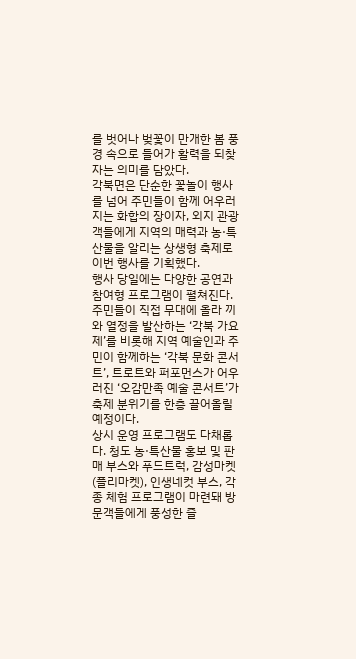를 벗어나 벚꽃이 만개한 봄 풍경 속으로 들어가 활력을 되찾자는 의미를 담았다.
각북면은 단순한 꽃놀이 행사를 넘어 주민들이 함께 어우러지는 화합의 장이자, 외지 관광객들에게 지역의 매력과 농·특산물을 알리는 상생형 축제로 이번 행사를 기획했다.
행사 당일에는 다양한 공연과 참여형 프로그램이 펼쳐진다. 주민들이 직접 무대에 올라 끼와 열정을 발산하는 ‘각북 가요제’를 비롯해 지역 예술인과 주민이 함께하는 ‘각북 문화 콘서트’, 트로트와 퍼포먼스가 어우러진 ‘오감만족 예술 콘서트’가 축제 분위기를 한층 끌어올릴 예정이다.
상시 운영 프로그램도 다채롭다. 청도 농·특산물 홍보 및 판매 부스와 푸드트럭, 감성마켓(플리마켓), 인생네컷 부스, 각종 체험 프로그램이 마련돼 방문객들에게 풍성한 즐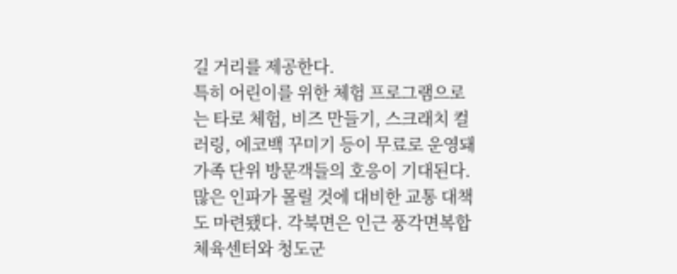길 거리를 제공한다.
특히 어린이를 위한 체험 프로그램으로는 타로 체험, 비즈 만들기, 스크래치 컬러링, 에코백 꾸미기 등이 무료로 운영돼 가족 단위 방문객들의 호응이 기대된다.
많은 인파가 몰릴 것에 대비한 교통 대책도 마련됐다. 각북면은 인근 풍각면복합체육센터와 청도군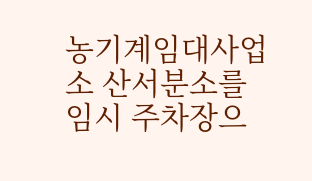농기계임대사업소 산서분소를 임시 주차장으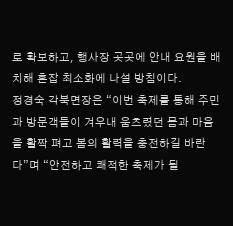로 확보하고, 행사장 곳곳에 안내 요원을 배치해 혼잡 최소화에 나설 방침이다.
정경숙 각북면장은 “이번 축제를 통해 주민과 방문객들이 겨우내 움츠렸던 몸과 마음을 활짝 펴고 봄의 활력을 충전하길 바란다”며 “안전하고 쾌적한 축제가 될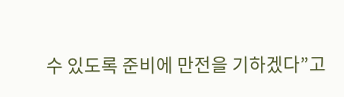수 있도록 준비에 만전을 기하겠다”고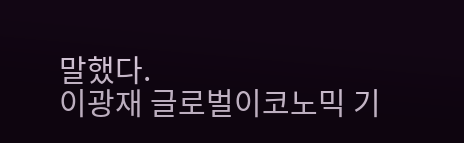말했다.
이광재 글로벌이코노믹 기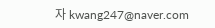자 kwang247@naver.com